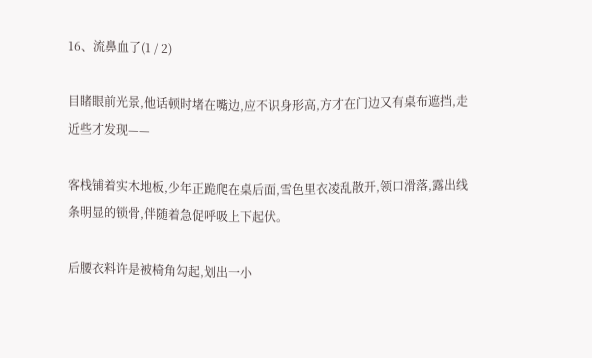16、流鼻血了(1 / 2)

目睹眼前光景,他话顿时堵在嘴边,应不识身形高,方才在门边又有桌布遮挡,走近些才发现——

客栈铺着实木地板,少年正跪爬在桌后面,雪色里衣凌乱散开,领口滑落,露出线条明显的锁骨,伴随着急促呼吸上下起伏。

后腰衣料许是被椅角勾起,划出一小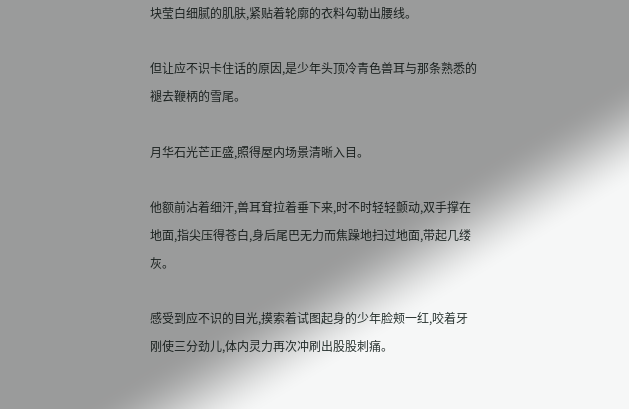块莹白细腻的肌肤,紧贴着轮廓的衣料勾勒出腰线。

但让应不识卡住话的原因,是少年头顶冷青色兽耳与那条熟悉的褪去鞭柄的雪尾。

月华石光芒正盛,照得屋内场景清晰入目。

他额前沾着细汗,兽耳耷拉着垂下来,时不时轻轻颤动,双手撑在地面,指尖压得苍白,身后尾巴无力而焦躁地扫过地面,带起几缕灰。

感受到应不识的目光,摸索着试图起身的少年脸颊一红,咬着牙刚使三分劲儿,体内灵力再次冲刷出股股刺痛。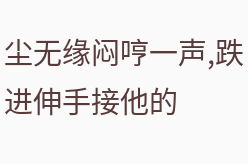尘无缘闷哼一声,跌进伸手接他的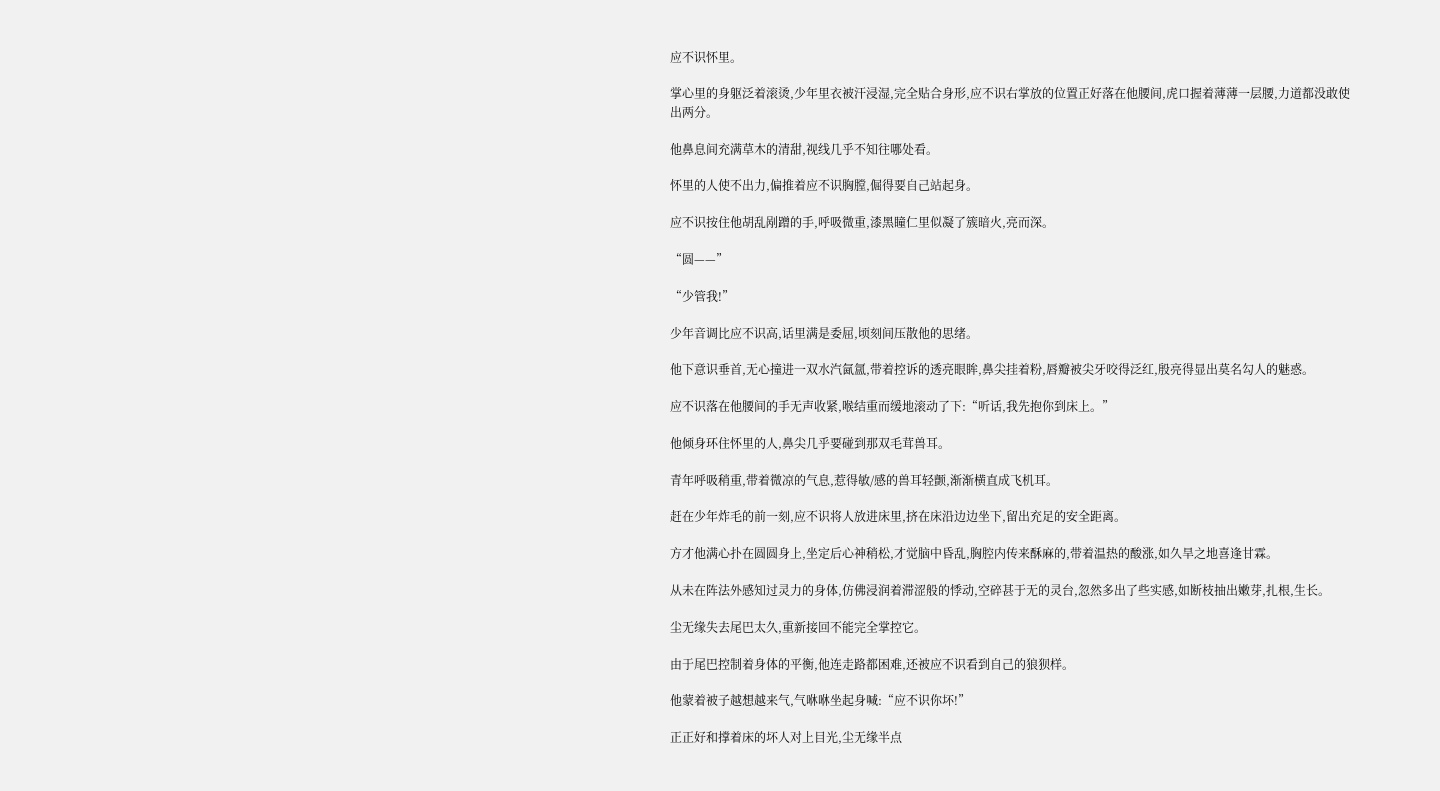应不识怀里。

掌心里的身躯泛着滚烫,少年里衣被汗浸湿,完全贴合身形,应不识右掌放的位置正好落在他腰间,虎口握着薄薄一层腰,力道都没敢使出两分。

他鼻息间充满草木的清甜,视线几乎不知往哪处看。

怀里的人使不出力,偏推着应不识胸膛,倔得要自己站起身。

应不识按住他胡乱剐蹭的手,呼吸微重,漆黑瞳仁里似凝了簇暗火,亮而深。

“圆——”

“少管我!”

少年音调比应不识高,话里满是委屈,顷刻间压散他的思绪。

他下意识垂首,无心撞进一双水汽氤氲,带着控诉的透亮眼眸,鼻尖挂着粉,唇瓣被尖牙咬得泛红,殷亮得显出莫名勾人的魅惑。

应不识落在他腰间的手无声收紧,喉结重而缓地滚动了下:“听话,我先抱你到床上。”

他倾身环住怀里的人,鼻尖几乎要碰到那双毛茸兽耳。

青年呼吸稍重,带着微凉的气息,惹得敏/感的兽耳轻颤,渐渐横直成飞机耳。

赶在少年炸毛的前一刻,应不识将人放进床里,挤在床沿边边坐下,留出充足的安全距离。

方才他满心扑在圆圆身上,坐定后心神稍松,才觉脑中昏乱,胸腔内传来酥麻的,带着温热的酸涨,如久旱之地喜逢甘霖。

从未在阵法外感知过灵力的身体,仿佛浸润着滞涩般的悸动,空碎甚于无的灵台,忽然多出了些实感,如断枝抽出嫩芽,扎根,生长。

尘无缘失去尾巴太久,重新接回不能完全掌控它。

由于尾巴控制着身体的平衡,他连走路都困难,还被应不识看到自己的狼狈样。

他蒙着被子越想越来气,气咻咻坐起身喊:“应不识你坏!”

正正好和撑着床的坏人对上目光,尘无缘半点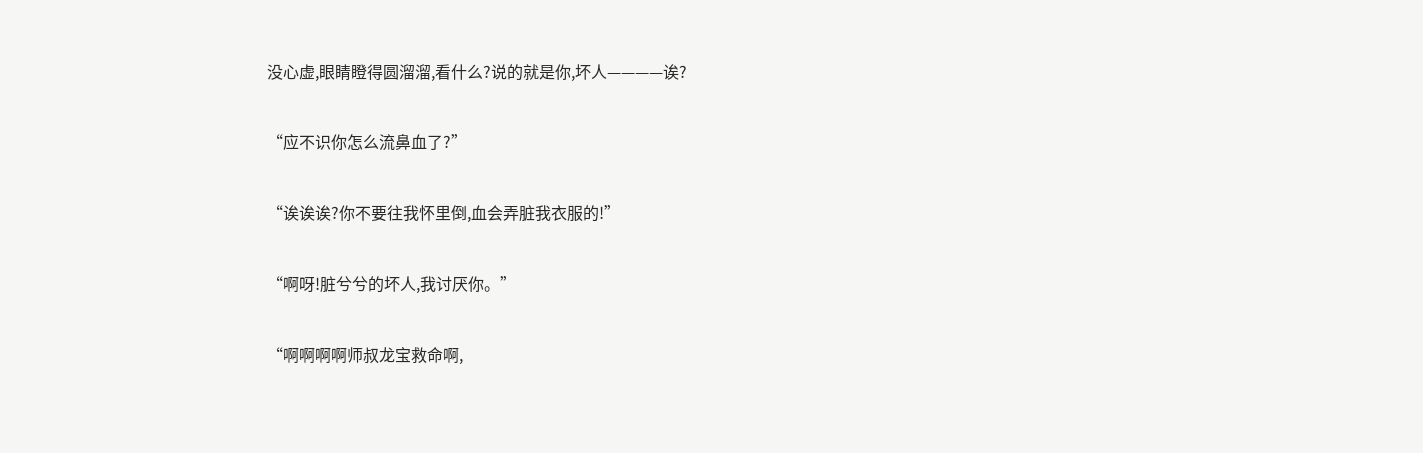没心虚,眼睛瞪得圆溜溜,看什么?说的就是你,坏人————诶?

“应不识你怎么流鼻血了?”

“诶诶诶?你不要往我怀里倒,血会弄脏我衣服的!”

“啊呀!脏兮兮的坏人,我讨厌你。”

“啊啊啊啊师叔龙宝救命啊,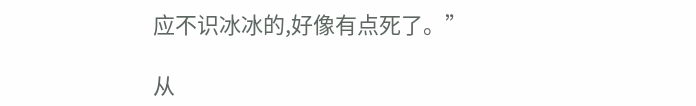应不识冰冰的,好像有点死了。”

从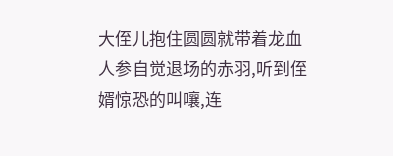大侄儿抱住圆圆就带着龙血人参自觉退场的赤羽,听到侄婿惊恐的叫嚷,连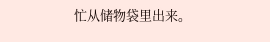忙从储物袋里出来。